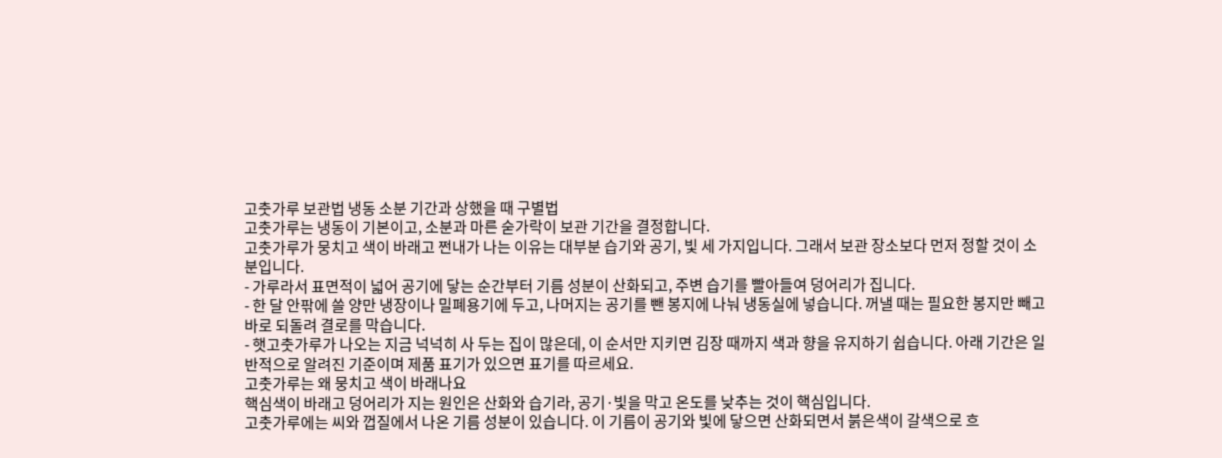고춧가루 보관법 냉동 소분 기간과 상했을 때 구별법
고춧가루는 냉동이 기본이고, 소분과 마른 숟가락이 보관 기간을 결정합니다.
고춧가루가 뭉치고 색이 바래고 쩐내가 나는 이유는 대부분 습기와 공기, 빛 세 가지입니다. 그래서 보관 장소보다 먼저 정할 것이 소분입니다.
- 가루라서 표면적이 넓어 공기에 닿는 순간부터 기름 성분이 산화되고, 주변 습기를 빨아들여 덩어리가 집니다.
- 한 달 안팎에 쓸 양만 냉장이나 밀폐용기에 두고, 나머지는 공기를 뺀 봉지에 나눠 냉동실에 넣습니다. 꺼낼 때는 필요한 봉지만 빼고 바로 되돌려 결로를 막습니다.
- 햇고춧가루가 나오는 지금 넉넉히 사 두는 집이 많은데, 이 순서만 지키면 김장 때까지 색과 향을 유지하기 쉽습니다. 아래 기간은 일반적으로 알려진 기준이며 제품 표기가 있으면 표기를 따르세요.
고춧가루는 왜 뭉치고 색이 바래나요
핵심색이 바래고 덩어리가 지는 원인은 산화와 습기라, 공기·빛을 막고 온도를 낮추는 것이 핵심입니다.
고춧가루에는 씨와 껍질에서 나온 기름 성분이 있습니다. 이 기름이 공기와 빛에 닿으면 산화되면서 붉은색이 갈색으로 흐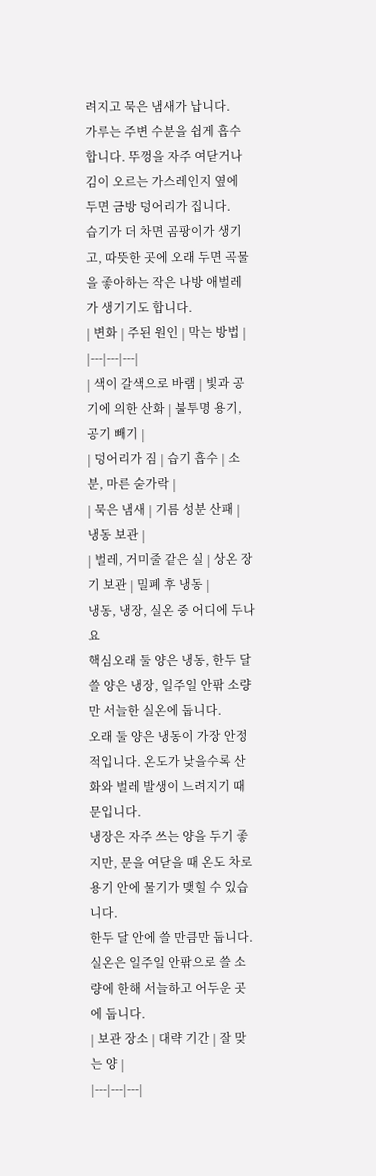려지고 묵은 냄새가 납니다.
가루는 주변 수분을 쉽게 흡수합니다. 뚜껑을 자주 여닫거나 김이 오르는 가스레인지 옆에 두면 금방 덩어리가 집니다.
습기가 더 차면 곰팡이가 생기고, 따뜻한 곳에 오래 두면 곡물을 좋아하는 작은 나방 애벌레가 생기기도 합니다.
| 변화 | 주된 원인 | 막는 방법 |
|---|---|---|
| 색이 갈색으로 바램 | 빛과 공기에 의한 산화 | 불투명 용기, 공기 빼기 |
| 덩어리가 짐 | 습기 흡수 | 소분, 마른 숟가락 |
| 묵은 냄새 | 기름 성분 산패 | 냉동 보관 |
| 벌레, 거미줄 같은 실 | 상온 장기 보관 | 밀폐 후 냉동 |
냉동, 냉장, 실온 중 어디에 두나요
핵심오래 둘 양은 냉동, 한두 달 쓸 양은 냉장, 일주일 안팎 소량만 서늘한 실온에 둡니다.
오래 둘 양은 냉동이 가장 안정적입니다. 온도가 낮을수록 산화와 벌레 발생이 느려지기 때문입니다.
냉장은 자주 쓰는 양을 두기 좋지만, 문을 여닫을 때 온도 차로 용기 안에 물기가 맺힐 수 있습니다.
한두 달 안에 쓸 만큼만 둡니다. 실온은 일주일 안팎으로 쓸 소량에 한해 서늘하고 어두운 곳에 둡니다.
| 보관 장소 | 대략 기간 | 잘 맞는 양 |
|---|---|---|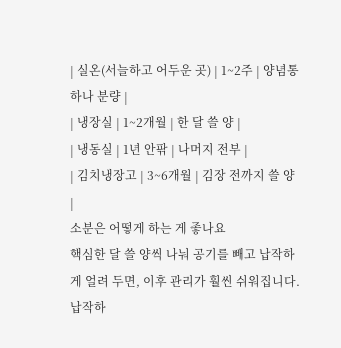| 실온(서늘하고 어두운 곳) | 1~2주 | 양념통 하나 분량 |
| 냉장실 | 1~2개월 | 한 달 쓸 양 |
| 냉동실 | 1년 안팎 | 나머지 전부 |
| 김치냉장고 | 3~6개월 | 김장 전까지 쓸 양 |
소분은 어떻게 하는 게 좋나요
핵심한 달 쓸 양씩 나눠 공기를 빼고 납작하게 얼려 두면, 이후 관리가 훨씬 쉬워집니다.
납작하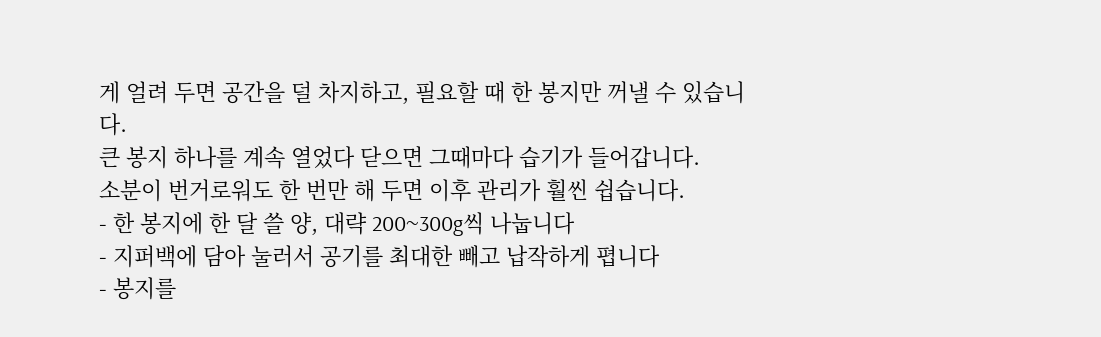게 얼려 두면 공간을 덜 차지하고, 필요할 때 한 봉지만 꺼낼 수 있습니다.
큰 봉지 하나를 계속 열었다 닫으면 그때마다 습기가 들어갑니다.
소분이 번거로워도 한 번만 해 두면 이후 관리가 훨씬 쉽습니다.
- 한 봉지에 한 달 쓸 양, 대략 200~300g씩 나눕니다
- 지퍼백에 담아 눌러서 공기를 최대한 빼고 납작하게 폅니다
- 봉지를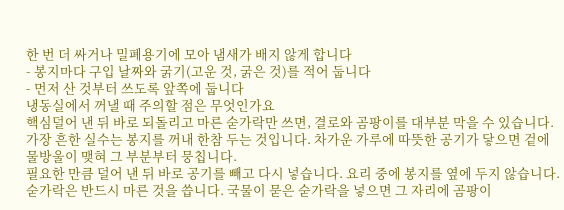한 번 더 싸거나 밀폐용기에 모아 냄새가 배지 않게 합니다
- 봉지마다 구입 날짜와 굵기(고운 것, 굵은 것)를 적어 둡니다
- 먼저 산 것부터 쓰도록 앞쪽에 둡니다
냉동실에서 꺼낼 때 주의할 점은 무엇인가요
핵심덜어 낸 뒤 바로 되돌리고 마른 숟가락만 쓰면, 결로와 곰팡이를 대부분 막을 수 있습니다.
가장 흔한 실수는 봉지를 꺼내 한참 두는 것입니다. 차가운 가루에 따뜻한 공기가 닿으면 겉에 물방울이 맺혀 그 부분부터 뭉칩니다.
필요한 만큼 덜어 낸 뒤 바로 공기를 빼고 다시 넣습니다. 요리 중에 봉지를 옆에 두지 않습니다.
숟가락은 반드시 마른 것을 씁니다. 국물이 묻은 숟가락을 넣으면 그 자리에 곰팡이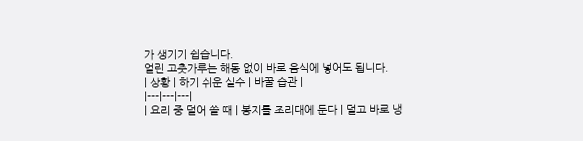가 생기기 쉽습니다.
얼린 고춧가루는 해동 없이 바로 음식에 넣어도 됩니다.
| 상황 | 하기 쉬운 실수 | 바꿀 습관 |
|---|---|---|
| 요리 중 덜어 쓸 때 | 봉지를 조리대에 둔다 | 덜고 바로 냉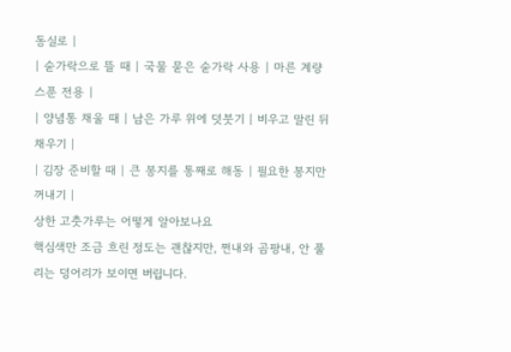동실로 |
| 숟가락으로 뜰 때 | 국물 묻은 숟가락 사용 | 마른 계량스푼 전용 |
| 양념통 채울 때 | 남은 가루 위에 덧붓기 | 비우고 말린 뒤 채우기 |
| 김장 준비할 때 | 큰 봉지를 통째로 해동 | 필요한 봉지만 꺼내기 |
상한 고춧가루는 어떻게 알아보나요
핵심색만 조금 흐린 정도는 괜찮지만, 쩐내와 곰팡내, 안 풀리는 덩어리가 보이면 버립니다.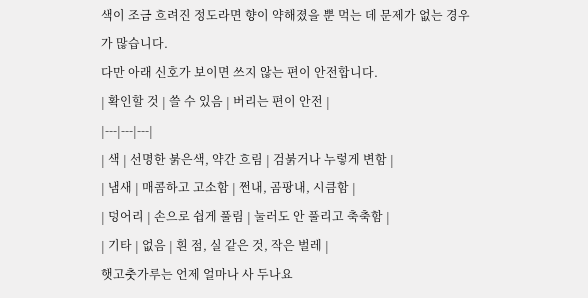색이 조금 흐려진 정도라면 향이 약해졌을 뿐 먹는 데 문제가 없는 경우가 많습니다.
다만 아래 신호가 보이면 쓰지 않는 편이 안전합니다.
| 확인할 것 | 쓸 수 있음 | 버리는 편이 안전 |
|---|---|---|
| 색 | 선명한 붉은색, 약간 흐림 | 검붉거나 누렇게 변함 |
| 냄새 | 매콤하고 고소함 | 쩐내, 곰팡내, 시큼함 |
| 덩어리 | 손으로 쉽게 풀림 | 눌러도 안 풀리고 축축함 |
| 기타 | 없음 | 흰 점, 실 같은 것, 작은 벌레 |
햇고춧가루는 언제 얼마나 사 두나요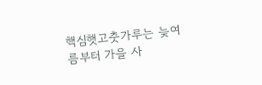핵심햇고춧가루는 늦여름부터 가을 사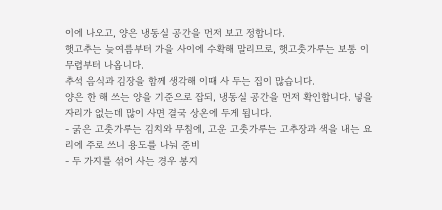이에 나오고, 양은 냉동실 공간을 먼저 보고 정합니다.
햇고추는 늦여름부터 가을 사이에 수확해 말리므로, 햇고춧가루는 보통 이 무렵부터 나옵니다.
추석 음식과 김장을 함께 생각해 이때 사 두는 집이 많습니다.
양은 한 해 쓰는 양을 기준으로 잡되, 냉동실 공간을 먼저 확인합니다. 넣을 자리가 없는데 많이 사면 결국 상온에 두게 됩니다.
- 굵은 고춧가루는 김치와 무침에, 고운 고춧가루는 고추장과 색을 내는 요리에 주로 쓰니 용도를 나눠 준비
- 두 가지를 섞어 사는 경우 봉지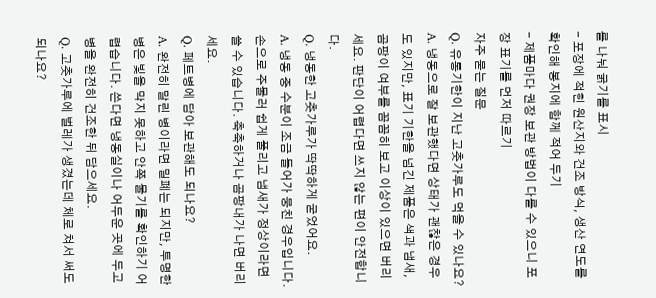를 나눠 굵기를 표시
- 포장에 적힌 원산지와 건조 방식, 생산 연도를 확인해 봉지에 함께 적어 두기
- 제품마다 권장 보관 방법이 다를 수 있으니 포장 표기를 먼저 따르기
자주 묻는 질문
Q. 유통기한이 지난 고춧가루도 먹을 수 있나요?
A. 냉동으로 잘 보관했다면 상태가 괜찮은 경우도 있지만, 표기 기한을 넘긴 제품은 색과 냄새, 곰팡이 여부를 꼼꼼히 보고 이상이 있으면 버리세요. 판단이 어렵다면 쓰지 않는 편이 안전합니다.
Q. 냉동한 고춧가루가 딱딱하게 굳었어요.
A. 냉동 중 수분이 조금 들어가 뭉친 경우입니다. 손으로 주물러 쉽게 풀리고 냄새가 정상이라면 쓸 수 있습니다. 축축하거나 곰팡내가 나면 버리세요.
Q. 페트병에 담아 보관해도 되나요?
A. 완전히 말린 병이라면 밀폐는 되지만, 투명한 병은 빛을 막지 못하고 안쪽 물기를 확인하기 어렵습니다. 쓴다면 냉동실이나 어두운 곳에 두고 병을 완전히 건조한 뒤 담으세요.
Q. 고춧가루에 벌레가 생겼는데 체로 쳐서 써도 되나요?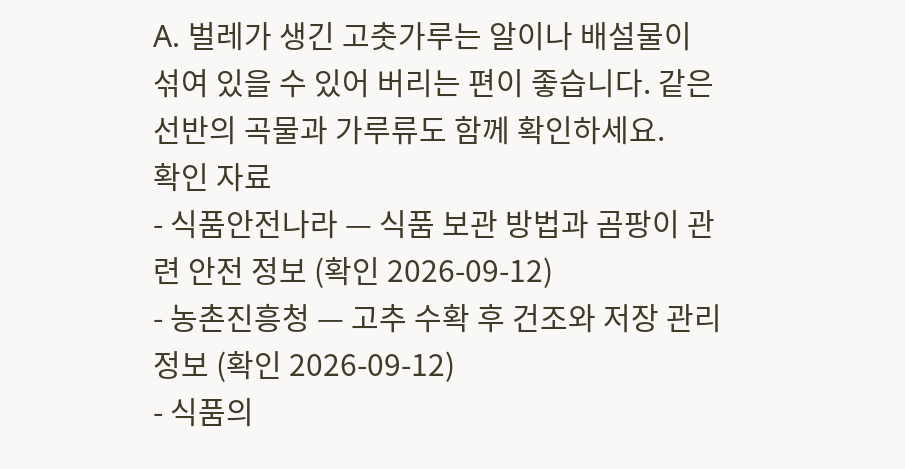A. 벌레가 생긴 고춧가루는 알이나 배설물이 섞여 있을 수 있어 버리는 편이 좋습니다. 같은 선반의 곡물과 가루류도 함께 확인하세요.
확인 자료
- 식품안전나라 — 식품 보관 방법과 곰팡이 관련 안전 정보 (확인 2026-09-12)
- 농촌진흥청 — 고추 수확 후 건조와 저장 관리 정보 (확인 2026-09-12)
- 식품의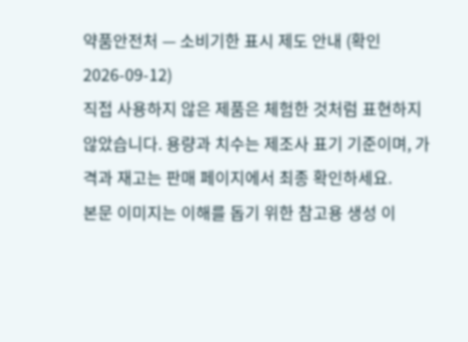약품안전처 — 소비기한 표시 제도 안내 (확인 2026-09-12)
직접 사용하지 않은 제품은 체험한 것처럼 표현하지 않았습니다. 용량과 치수는 제조사 표기 기준이며, 가격과 재고는 판매 페이지에서 최종 확인하세요.
본문 이미지는 이해를 돕기 위한 참고용 생성 이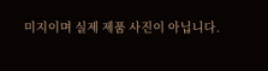미지이며 실제 제품 사진이 아닙니다.